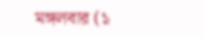মঙ্গলবার (১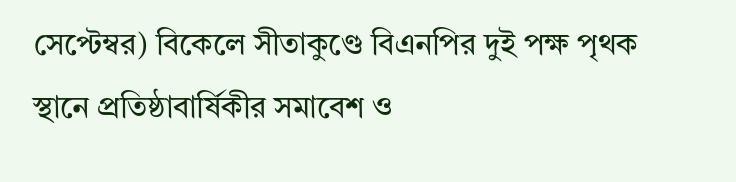সেপ্টেম্বর) বিকেলে সীতাকুণ্ডে বিএনপির দুই পক্ষ পৃথক স্থানে প্রতিষ্ঠাবার্ষিকীর সমাবেশ ও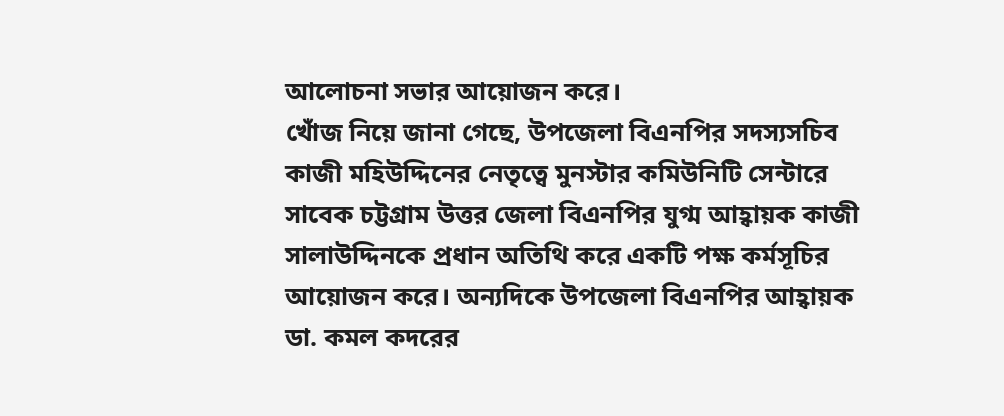আলোচনা সভার আয়োজন করে।
খোঁজ নিয়ে জানা গেছে, উপজেলা বিএনপির সদস্যসচিব কাজী মহিউদ্দিনের নেতৃত্বে মুনস্টার কমিউনিটি সেন্টারে সাবেক চট্টগ্রাম উত্তর জেলা বিএনপির যুগ্ম আহ্বায়ক কাজী সালাউদ্দিনকে প্রধান অতিথি করে একটি পক্ষ কর্মসূচির আয়োজন করে। অন্যদিকে উপজেলা বিএনপির আহ্বায়ক ডা. কমল কদরের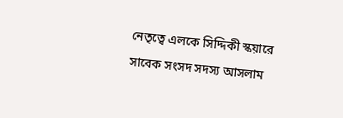নেতৃত্বে এলকে সিদ্দিকী স্কয়ারে সাবেক সংসদ সদস্য আসলাম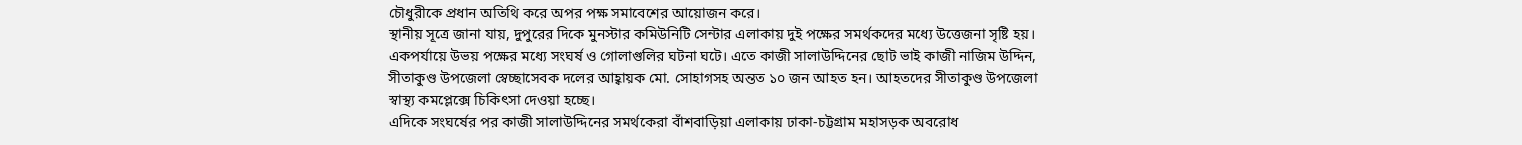চৌধুরীকে প্রধান অতিথি করে অপর পক্ষ সমাবেশের আয়োজন করে।
স্থানীয় সূত্রে জানা যায়, দুপুরের দিকে মুনস্টার কমিউনিটি সেন্টার এলাকায় দুই পক্ষের সমর্থকদের মধ্যে উত্তেজনা সৃষ্টি হয়। একপর্যায়ে উভয় পক্ষের মধ্যে সংঘর্ষ ও গোলাগুলির ঘটনা ঘটে। এতে কাজী সালাউদ্দিনের ছোট ভাই কাজী নাজিম উদ্দিন, সীতাকুণ্ড উপজেলা স্বেচ্ছাসেবক দলের আহ্বায়ক মো. সোহাগসহ অন্তত ১০ জন আহত হন। আহতদের সীতাকুণ্ড উপজেলা স্বাস্থ্য কমপ্লেক্সে চিকিৎসা দেওয়া হচ্ছে।
এদিকে সংঘর্ষের পর কাজী সালাউদ্দিনের সমর্থকেরা বাঁশবাড়িয়া এলাকায় ঢাকা-চট্টগ্রাম মহাসড়ক অবরোধ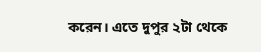করেন। এতে দুপুর ২টা থেকে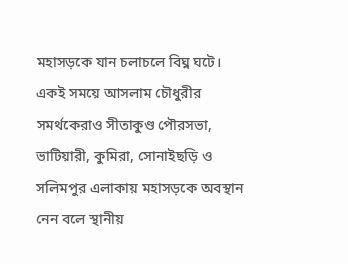মহাসড়কে যান চলাচলে বিঘ্ন ঘটে। একই সময়ে আসলাম চৌধুরীর সমর্থকেরাও সীতাকুণ্ড পৌরসভা, ভাটিয়ারী, কুমিরা, সোনাইছড়ি ও সলিমপুর এলাকায় মহাসড়কে অবস্থান নেন বলে স্থানীয়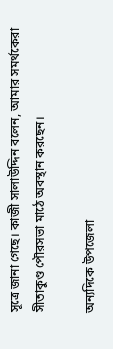সূত্রে জানা গেছে। কাজী সালাউদ্দিন বলেন, আমার সমর্থকেরা সীতাকুণ্ড পৌরসভা মাঠে অবস্থান করছেন।

অন্যদিকে উপজেলা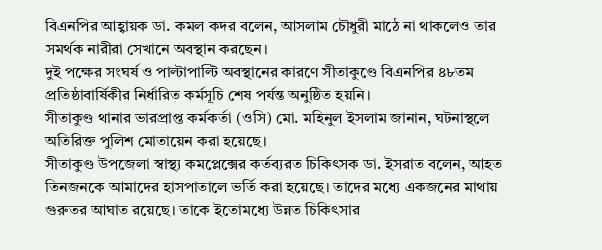বিএনপির আহ্বায়ক ডা. কমল কদর বলেন, আসলাম চৌধুরী মাঠে না থাকলেও তার সমর্থক নারীরা সেখানে অবস্থান করছেন।
দুই পক্ষের সংঘর্ষ ও পাল্টাপাল্টি অবস্থানের কারণে সীতাকুণ্ডে বিএনপির ৪৮তম প্রতিষ্ঠাবার্ষিকীর নির্ধারিত কর্মসূচি শেষ পর্যন্ত অনুষ্ঠিত হয়নি।
সীতাকুণ্ড থানার ভারপ্রাপ্ত কর্মকর্তা (ওসি) মো. মহিনুল ইসলাম জানান, ঘটনাস্থলে অতিরিক্ত পুলিশ মোতায়েন করা হয়েছে।
সীতাকুণ্ড উপজেলা স্বাস্থ্য কমপ্লেক্সের কর্তব্যরত চিকিৎসক ডা. ইসরাত বলেন, আহত তিনজনকে আমাদের হাসপাতালে ভর্তি করা হয়েছে। তাদের মধ্যে একজনের মাথায় গুরুতর আঘাত রয়েছে। তাকে ইতোমধ্যে উন্নত চিকিৎসার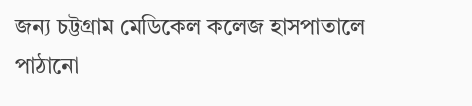জন্য চট্টগ্রাম মেডিকেল কলেজ হাসপাতালে পাঠানো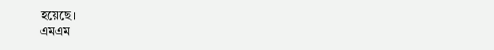হয়েছে।
এমএম